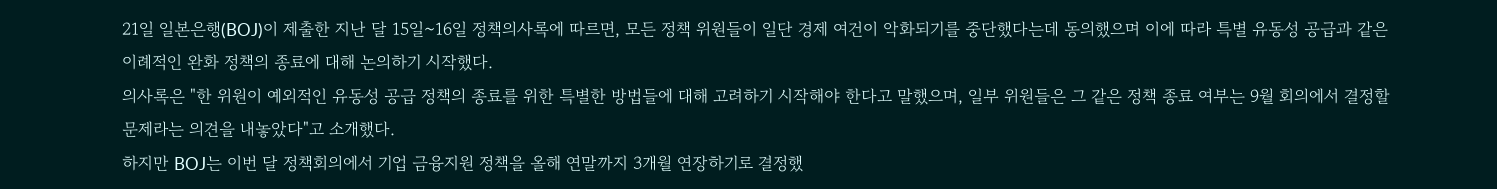21일 일본은행(BOJ)이 제출한 지난 달 15일~16일 정책의사록에 따르면, 모든 정책 위원들이 일단 경제 여건이 악화되기를 중단했다는데 동의했으며 이에 따라 특별 유동성 공급과 같은 이례적인 완화 정책의 종료에 대해 논의하기 시작했다.
의사록은 "한 위원이 예외적인 유동성 공급 정책의 종료를 위한 특별한 방법들에 대해 고려하기 시작해야 한다고 말했으며, 일부 위원들은 그 같은 정책 종료 여부는 9월 회의에서 결정할 문제라는 의견을 내놓았다"고 소개했다.
하지만 BOJ는 이번 달 정책회의에서 기업 금융지원 정책을 올해 연말까지 3개월 연장하기로 결정했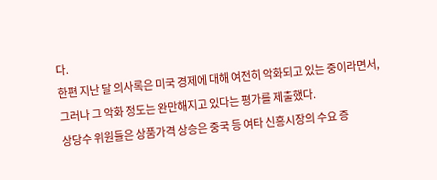다.
한편 지난 달 의사록은 미국 경제에 대해 여전히 악화되고 있는 중이라면서, 그러나 그 악화 정도는 완만해지고 있다는 평가를 제출했다.
상당수 위원들은 상품가격 상승은 중국 등 여타 신흥시장의 수요 증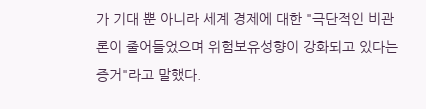가 기대 뿐 아니라 세계 경제에 대한 "극단적인 비관론이 줄어들었으며 위험보유성향이 강화되고 있다는 증거"라고 말했다.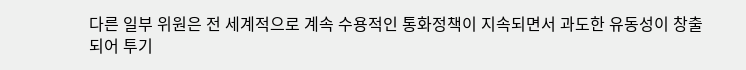다른 일부 위원은 전 세계적으로 계속 수용적인 통화정책이 지속되면서 과도한 유동성이 창출되어 투기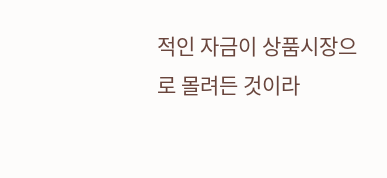적인 자금이 상품시장으로 몰려든 것이라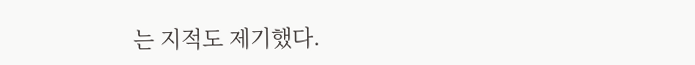는 지적도 제기했다.